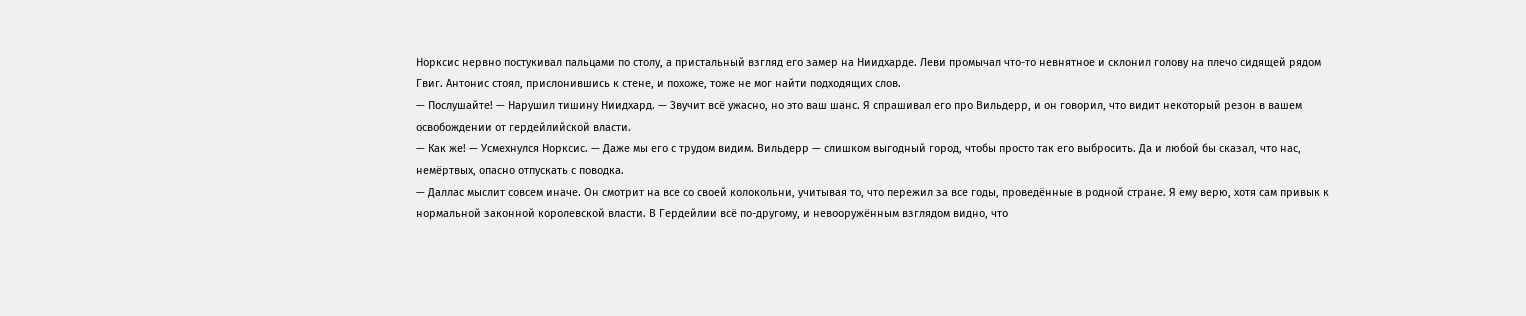Норксис нервно постукивал пальцами по столу, а пристальный взгляд его замер на Ниидхарде. Леви промычал что-то невнятное и склонил голову на плечо сидящей рядом Гвиг. Антонис стоял, прислонившись к стене, и похоже, тоже не мог найти подходящих слов.
— Послушайте! — Нарушил тишину Ниидхард. — Звучит всё ужасно, но это ваш шанс. Я спрашивал его про Вильдерр, и он говорил, что видит некоторый резон в вашем освобождении от гердейлийской власти.
— Как же! — Усмехнулся Норксис. — Даже мы его с трудом видим. Вильдерр — слишком выгодный город, чтобы просто так его выбросить. Да и любой бы сказал, что нас, немёртвых, опасно отпускать с поводка.
— Даллас мыслит совсем иначе. Он смотрит на все со своей колокольни, учитывая то, что пережил за все годы, проведённые в родной стране. Я ему верю, хотя сам привык к нормальной законной королевской власти. В Гердейлии всё по-другому, и невооружённым взглядом видно, что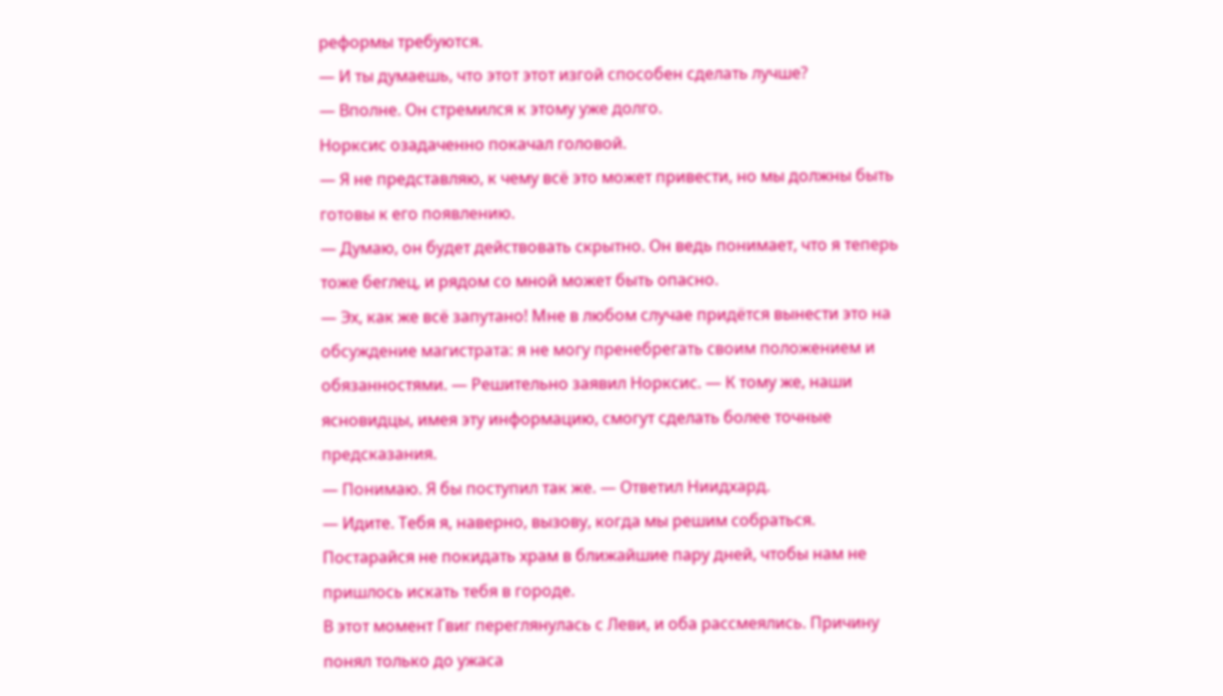реформы требуются.
— И ты думаешь, что этот этот изгой способен сделать лучше?
— Вполне. Он стремился к этому уже долго.
Норксис озадаченно покачал головой.
— Я не представляю, к чему всё это может привести, но мы должны быть готовы к его появлению.
— Думаю, он будет действовать скрытно. Он ведь понимает, что я теперь тоже беглец, и рядом со мной может быть опасно.
— Эх, как же всё запутано! Мне в любом случае придётся вынести это на обсуждение магистрата: я не могу пренебрегать своим положением и обязанностями. — Решительно заявил Норксис. — К тому же, наши ясновидцы, имея эту информацию, смогут сделать более точные предсказания.
— Понимаю. Я бы поступил так же. — Ответил Ниидхард.
— Идите. Тебя я, наверно, вызову, когда мы решим собраться. Постарайся не покидать храм в ближайшие пару дней, чтобы нам не пришлось искать тебя в городе.
В этот момент Гвиг переглянулась с Леви, и оба рассмеялись. Причину понял только до ужаса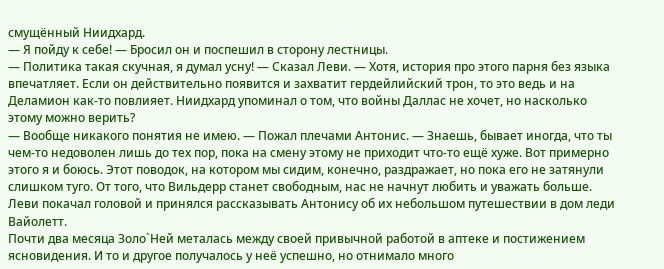смущённый Ниидхард.
— Я пойду к себе! — Бросил он и поспешил в сторону лестницы.
— Политика такая скучная, я думал усну! — Сказал Леви. — Хотя, история про этого парня без языка впечатляет. Если он действительно появится и захватит гердейлийский трон, то это ведь и на Деламион как-то повлияет. Ниидхард упоминал о том, что войны Даллас не хочет, но насколько этому можно верить?
— Вообще никакого понятия не имею. — Пожал плечами Антонис. — Знаешь, бывает иногда, что ты чем-то недоволен лишь до тех пор, пока на смену этому не приходит что-то ещё хуже. Вот примерно этого я и боюсь. Этот поводок, на котором мы сидим, конечно, раздражает, но пока его не затянули слишком туго. От того, что Вильдерр станет свободным, нас не начнут любить и уважать больше.
Леви покачал головой и принялся рассказывать Антонису об их небольшом путешествии в дом леди Вайолетт.
Почти два месяца Золо`Ней металась между своей привычной работой в аптеке и постижением ясновидения. И то и другое получалось у неё успешно, но отнимало много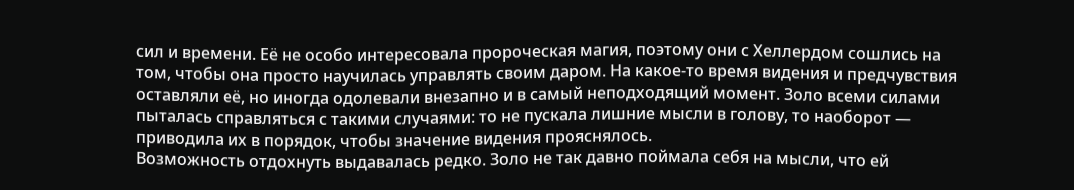сил и времени. Её не особо интересовала пророческая магия, поэтому они с Хеллердом сошлись на том, чтобы она просто научилась управлять своим даром. На какое-то время видения и предчувствия оставляли её, но иногда одолевали внезапно и в самый неподходящий момент. Золо всеми силами пыталась справляться с такими случаями: то не пускала лишние мысли в голову, то наоборот — приводила их в порядок, чтобы значение видения прояснялось.
Возможность отдохнуть выдавалась редко. Золо не так давно поймала себя на мысли, что ей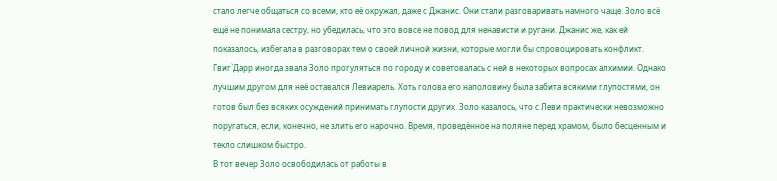стало легче общаться со всеми, кто её окружал, даже с Джанис. Они стали разговаривать намного чаще. Золо всё ещё не понимала сестру, но убедилась, что это вовсе не повод для ненависти и ругани. Джанис же, как ей показалось, избегала в разговорах тем о своей личной жизни, которые могли бы спровоцировать конфликт. Гвиг`Дарр иногда звала Золо прогуляться по городу и советовалась с ней в некоторых вопросах алхимии. Однако лучшим другом для неё оставался Левиарель. Хоть голова его наполовину была забита всякими глупостями, он готов был без всяких осуждений принимать глупости других. Золо казалось, что с Леви практически невозможно поругаться, если, конечно, не злить его нарочно. Время, проведённое на поляне перед храмом, было бесценным и текло слишком быстро.
В тот вечер Золо освободилась от работы в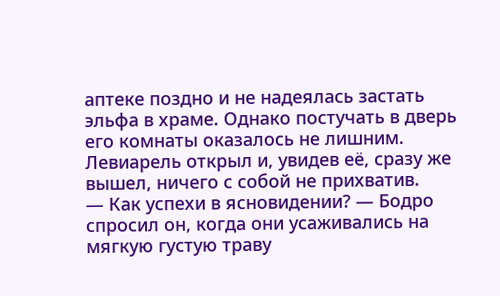аптеке поздно и не надеялась застать эльфа в храме. Однако постучать в дверь его комнаты оказалось не лишним. Левиарель открыл и, увидев её, сразу же вышел, ничего с собой не прихватив.
— Как успехи в ясновидении? — Бодро спросил он, когда они усаживались на мягкую густую траву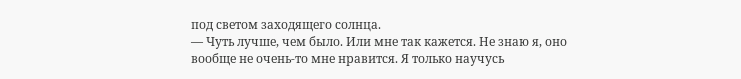под светом заходящего солнца.
— Чуть лучше, чем было. Или мне так кажется. Не знаю я, оно вообще не очень-то мне нравится. Я только научусь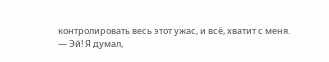контролировать весь этот ужас, и всё, хватит с меня.
— Эй! Я думал,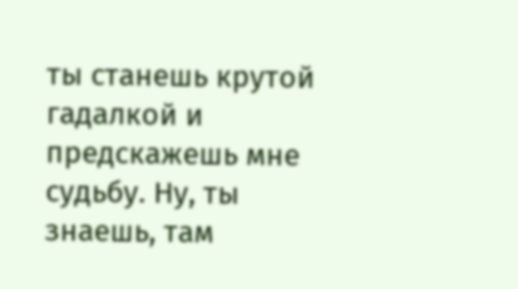ты станешь крутой гадалкой и предскажешь мне судьбу. Ну, ты знаешь, там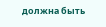должна быть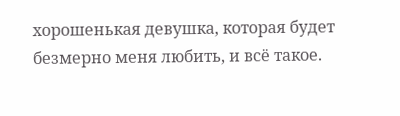хорошенькая девушка, которая будет безмерно меня любить, и всё такое.